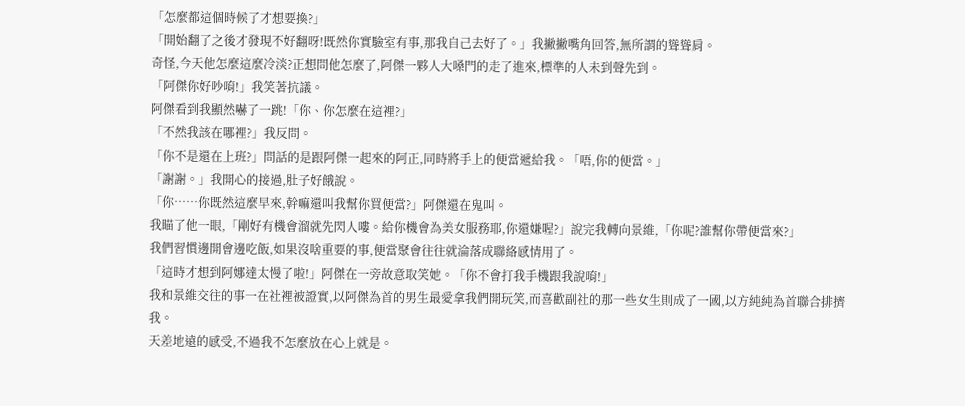「怎麼都這個時候了才想要換?」
「開始翻了之後才發現不好翻呀!既然你實驗室有事,那我自己去好了。」我撇撇嘴角回答,無所謂的聳聳肩。
奇怪,今天他怎麼這麼冷淡?正想問他怎麼了,阿傑一夥人大嗓門的走了進來,標準的人未到聲先到。
「阿傑你好吵唷!」我笑著抗議。
阿傑看到我顯然嚇了一跳!「你、你怎麼在這裡?」
「不然我該在哪裡?」我反問。
「你不是還在上班?」問話的是跟阿傑一起來的阿正,同時將手上的便當遞給我。「唔,你的便當。」
「謝謝。」我開心的接過,肚子好餓說。
「你……你既然這麼早來,幹嘛還叫我幫你買便當?」阿傑還在鬼叫。
我瞄了他一眼,「剛好有機會溜就先閃人嘍。給你機會為美女服務耶,你還嫌喔?」說完我轉向景維,「你呢?誰幫你帶便當來?」
我們習慣邊開會邊吃飯,如果沒啥重要的事,便當聚會往往就淪落成聯絡感情用了。
「這時才想到阿娜達太慢了啦!」阿傑在一旁故意取笑她。「你不會打我手機跟我說唷!」
我和景維交往的事一在社裡被證實,以阿傑為首的男生最愛拿我們開玩笑,而喜歡副社的那一些女生則成了一國,以方純純為首聯合排擠我。
天差地遠的感受,不過我不怎麼放在心上就是。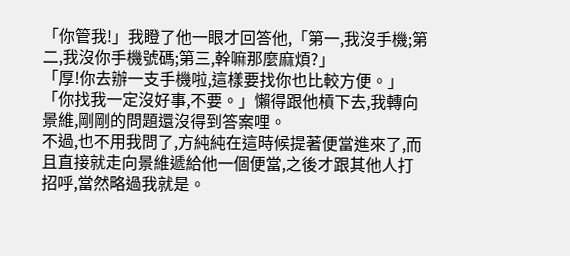「你管我!」我瞪了他一眼才回答他,「第一,我沒手機;第二,我沒你手機號碼;第三,幹嘛那麼麻煩?」
「厚!你去辦一支手機啦,這樣要找你也比較方便。」
「你找我一定沒好事,不要。」懶得跟他槓下去,我轉向景維,剛剛的問題還沒得到答案哩。
不過,也不用我問了,方純純在這時候提著便當進來了,而且直接就走向景維遞給他一個便當,之後才跟其他人打招呼,當然略過我就是。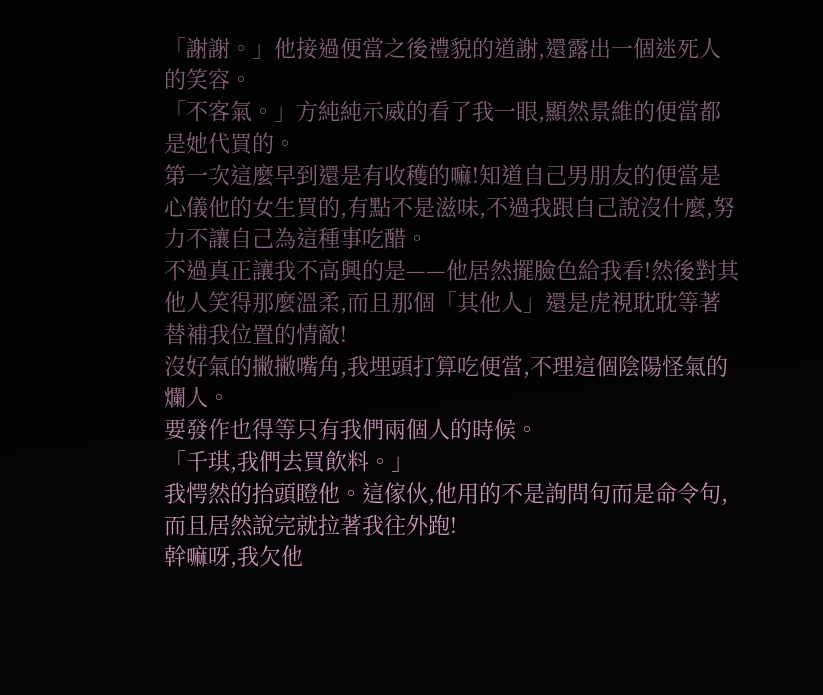「謝謝。」他接過便當之後禮貌的道謝,還露出一個迷死人的笑容。
「不客氣。」方純純示威的看了我一眼,顯然景維的便當都是她代買的。
第一次這麼早到還是有收穫的嘛!知道自己男朋友的便當是心儀他的女生買的,有點不是滋味,不過我跟自己說沒什麼,努力不讓自己為這種事吃醋。
不過真正讓我不高興的是——他居然擺臉色給我看!然後對其他人笑得那麼溫柔,而且那個「其他人」還是虎視耽耽等著替補我位置的情敵!
沒好氣的撇撇嘴角,我埋頭打算吃便當,不理這個陰陽怪氣的爛人。
要發作也得等只有我們兩個人的時候。
「千琪,我們去買飲料。」
我愕然的抬頭瞪他。這傢伙,他用的不是詢問句而是命令句,而且居然說完就拉著我往外跑!
幹嘛呀,我欠他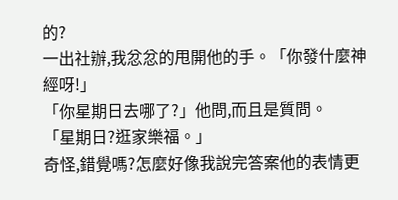的?
一出社辦,我忿忿的甩開他的手。「你發什麼神經呀!」
「你星期日去哪了?」他問,而且是質問。
「星期日?逛家樂福。」
奇怪,錯覺嗎?怎麼好像我說完答案他的表情更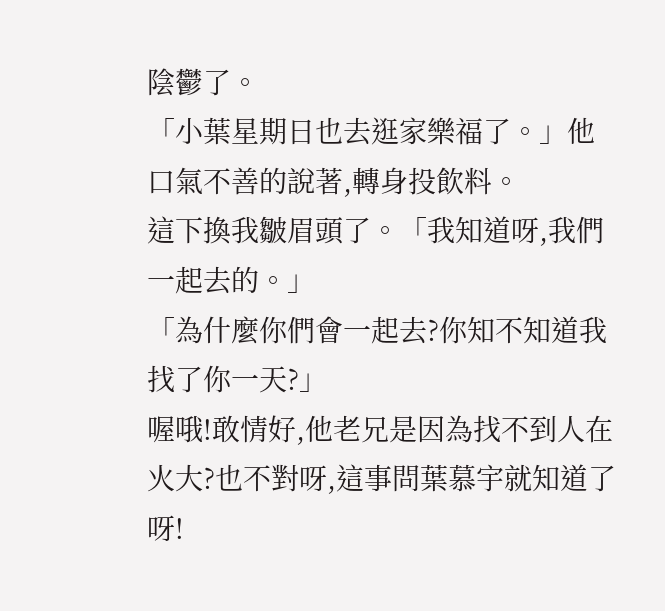陰鬱了。
「小葉星期日也去逛家樂福了。」他口氣不善的說著,轉身投飲料。
這下換我皺眉頭了。「我知道呀,我們一起去的。」
「為什麼你們會一起去?你知不知道我找了你一天?」
喔哦!敢情好,他老兄是因為找不到人在火大?也不對呀,這事問葉慕宇就知道了呀!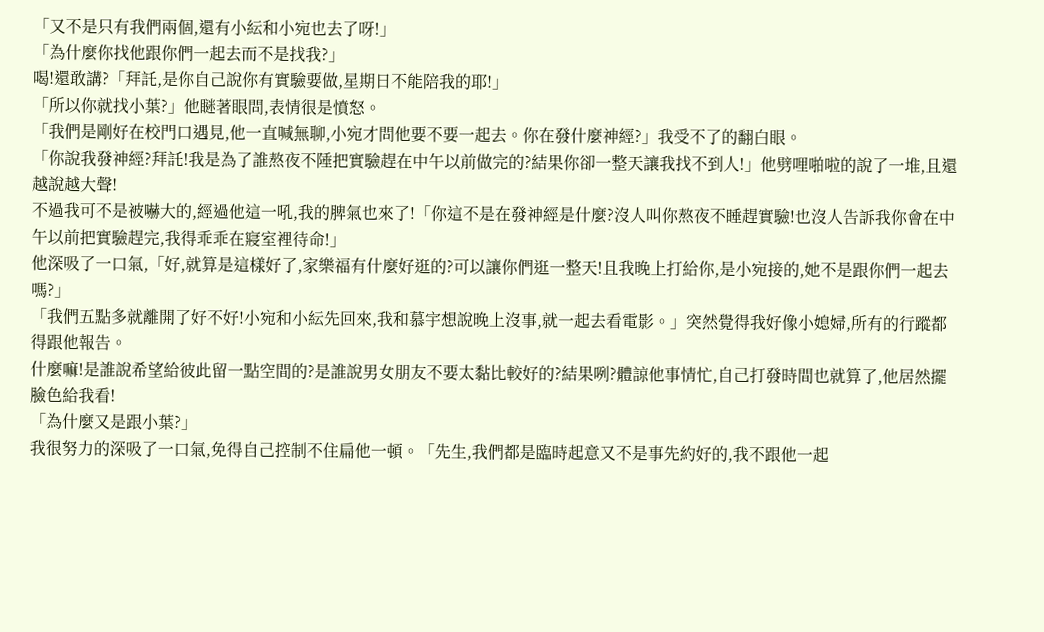「又不是只有我們兩個,還有小紜和小宛也去了呀!」
「為什麼你找他跟你們一起去而不是找我?」
喝!還敢講?「拜託,是你自己說你有實驗要做,星期日不能陪我的耶!」
「所以你就找小葉?」他瞇著眼問,表情很是憤怒。
「我們是剛好在校門口遇見,他一直喊無聊,小宛才問他要不要一起去。你在發什麼神經?」我受不了的翻白眼。
「你說我發神經?拜託!我是為了誰熬夜不陲把實驗趕在中午以前做完的?結果你卻一整天讓我找不到人!」他劈哩啪啦的說了一堆,且還越說越大聲!
不過我可不是被嚇大的,經過他這一吼,我的脾氣也來了!「你這不是在發神經是什麼?沒人叫你熬夜不睡趕實驗!也沒人告訴我你會在中午以前把實驗趕完,我得乖乖在寢室裡待命!」
他深吸了一口氣,「好,就算是這樣好了,家樂福有什麼好逛的?可以讓你們逛一整天!且我晚上打給你,是小宛接的,她不是跟你們一起去嗎?」
「我們五點多就離開了好不好!小宛和小紜先回來,我和慕宇想說晚上沒事,就一起去看電影。」突然覺得我好像小媳婦,所有的行蹤都得跟他報告。
什麼嘛!是誰說希望給彼此留一點空間的?是誰說男女朋友不要太黏比較好的?結果咧?體諒他事情忙,自己打發時間也就算了,他居然擺臉色給我看!
「為什麼又是跟小葉?」
我很努力的深吸了一口氣,免得自己控制不住扁他一頓。「先生,我們都是臨時起意又不是事先約好的,我不跟他一起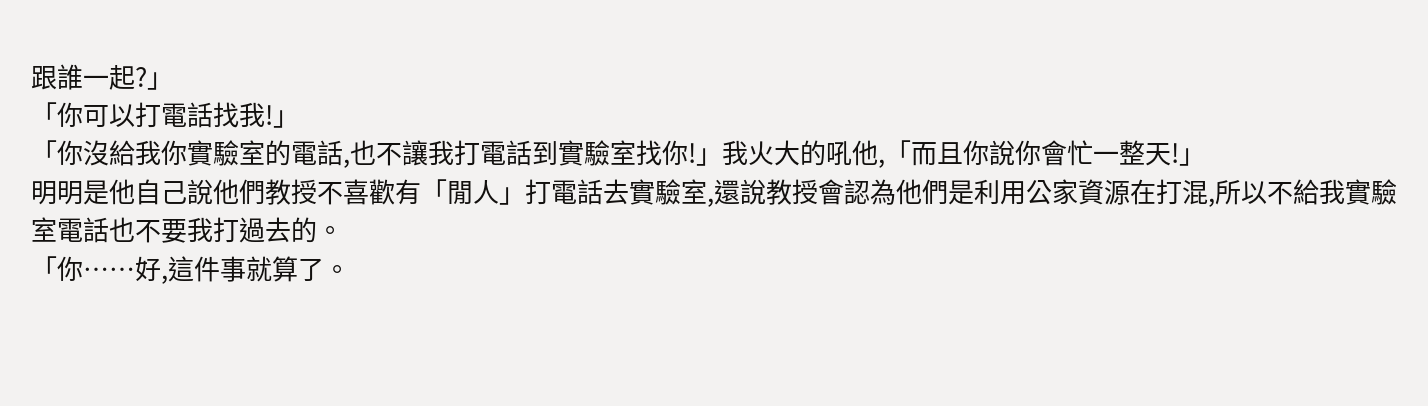跟誰一起?」
「你可以打電話找我!」
「你沒給我你實驗室的電話,也不讓我打電話到實驗室找你!」我火大的吼他,「而且你說你會忙一整天!」
明明是他自己說他們教授不喜歡有「閒人」打電話去實驗室,還說教授會認為他們是利用公家資源在打混,所以不給我實驗室電話也不要我打過去的。
「你……好,這件事就算了。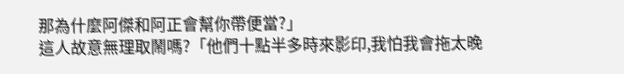那為什麼阿傑和阿正會幫你帶便當?」
這人故意無理取鬧嗎?「他們十點半多時來影印,我怕我會拖太晚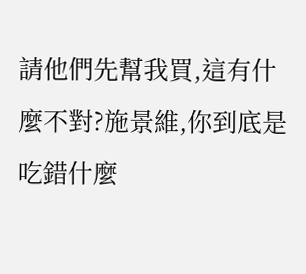請他們先幫我買,這有什麼不對?施景維,你到底是吃錯什麼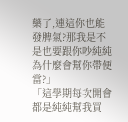藥了,連這你也能發脾氣?那我是不是也要跟你吵純純為什麼會幫你帶便當?」
「這學期每次開會都是純純幫我買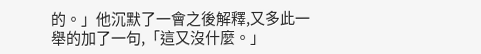的。」他沉默了一會之後解釋,又多此一舉的加了一句,「這又沒什麼。」